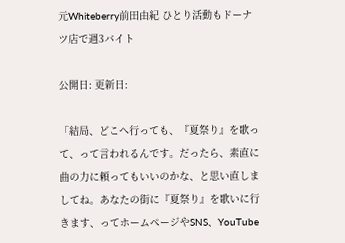元Whiteberry前田由紀 ひとり活動もドーナツ店で週3バイト

公開日: 更新日:

「結局、どこへ行っても、『夏祭り』を歌って、って言われるんです。だったら、素直に曲の力に頼ってもいいのかな、と思い直しましてね。あなたの街に『夏祭り』を歌いに行きます、ってホームページやSNS、YouTube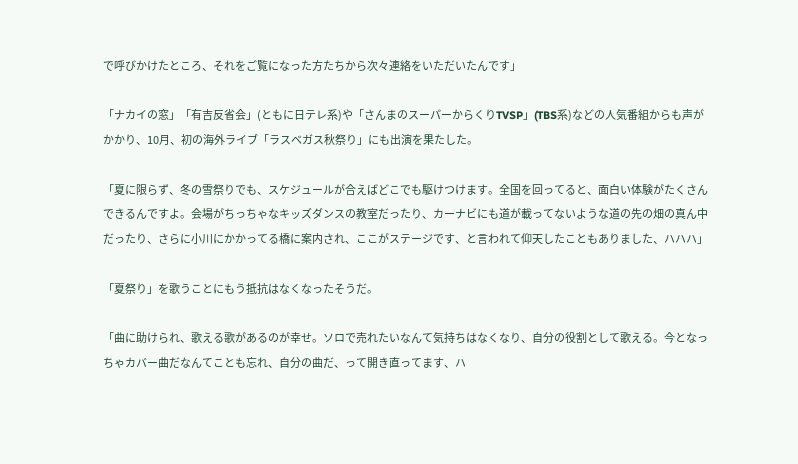で呼びかけたところ、それをご覧になった方たちから次々連絡をいただいたんです」

「ナカイの窓」「有吉反省会」(ともに日テレ系)や「さんまのスーパーからくりTVSP」(TBS系)などの人気番組からも声がかかり、10月、初の海外ライブ「ラスベガス秋祭り」にも出演を果たした。

「夏に限らず、冬の雪祭りでも、スケジュールが合えばどこでも駆けつけます。全国を回ってると、面白い体験がたくさんできるんですよ。会場がちっちゃなキッズダンスの教室だったり、カーナビにも道が載ってないような道の先の畑の真ん中だったり、さらに小川にかかってる橋に案内され、ここがステージです、と言われて仰天したこともありました、ハハハ」

「夏祭り」を歌うことにもう抵抗はなくなったそうだ。

「曲に助けられ、歌える歌があるのが幸せ。ソロで売れたいなんて気持ちはなくなり、自分の役割として歌える。今となっちゃカバー曲だなんてことも忘れ、自分の曲だ、って開き直ってます、ハ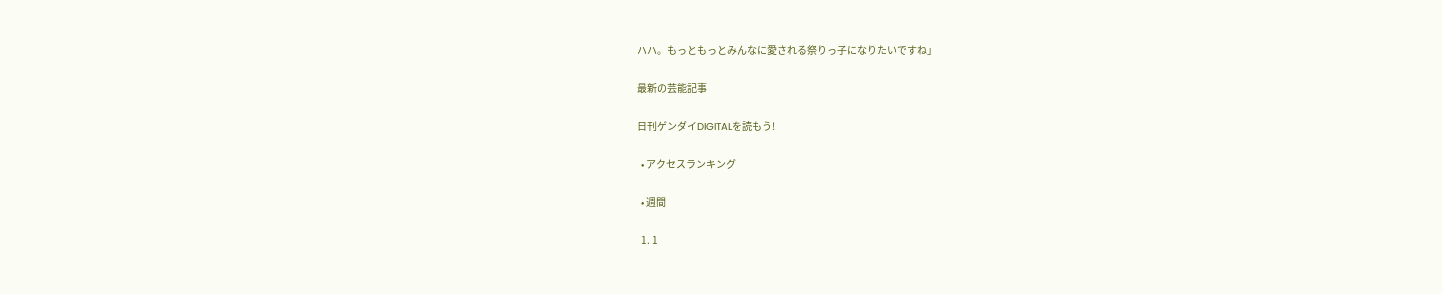ハハ。もっともっとみんなに愛される祭りっ子になりたいですね」

最新の芸能記事

日刊ゲンダイDIGITALを読もう!

  • アクセスランキング

  • 週間

  1. 1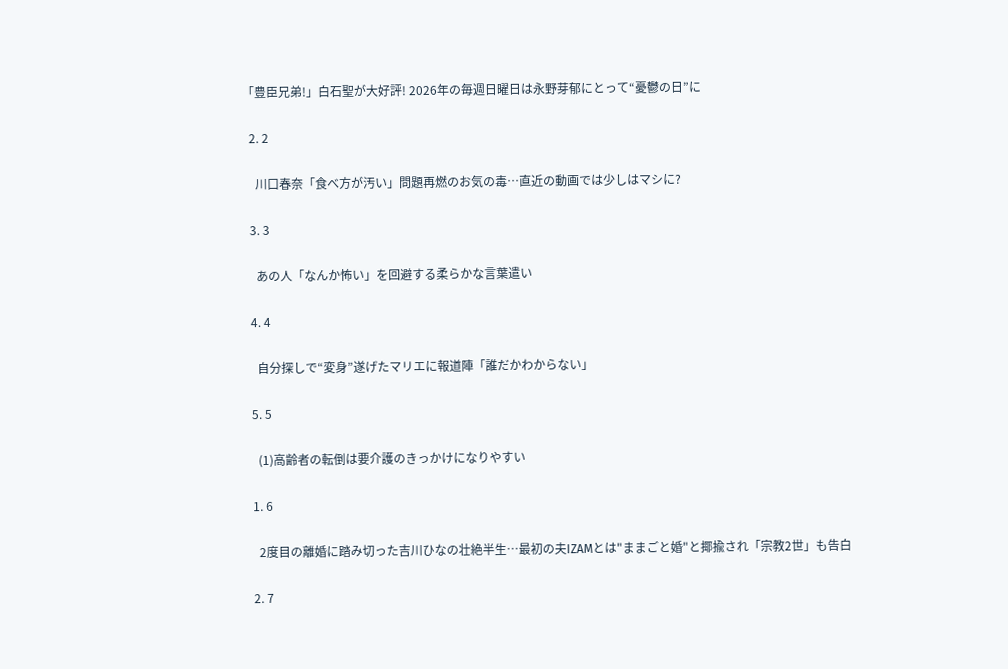「豊臣兄弟!」白石聖が大好評! 2026年の毎週日曜日は永野芽郁にとって“憂鬱の日”に

  2. 2

    川口春奈「食べ方が汚い」問題再燃のお気の毒…直近の動画では少しはマシに?

  3. 3

    あの人「なんか怖い」を回避する柔らかな言葉遣い

  4. 4

    自分探しで“変身”遂げたマリエに報道陣「誰だかわからない」

  5. 5

    (1)高齢者の転倒は要介護のきっかけになりやすい

  1. 6

    2度目の離婚に踏み切った吉川ひなの壮絶半生…最初の夫IZAMとは"ままごと婚"と揶揄され「宗教2世」も告白

  2. 7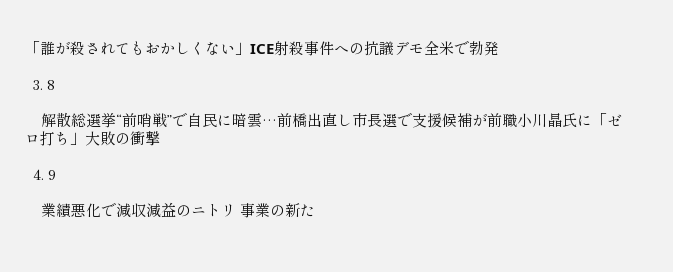「誰が殺されてもおかしくない」ICE射殺事件への抗議デモ全米で勃発

  3. 8

    解散総選挙“前哨戦”で自民に暗雲…前橋出直し市長選で支援候補が前職小川晶氏に「ゼロ打ち」大敗の衝撃

  4. 9

    業績悪化で減収減益のニトリ 事業の新た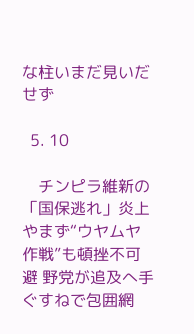な柱いまだ見いだせず

  5. 10

    チンピラ維新の「国保逃れ」炎上やまず“ウヤムヤ作戦”も頓挫不可避 野党が追及へ手ぐすねで包囲網